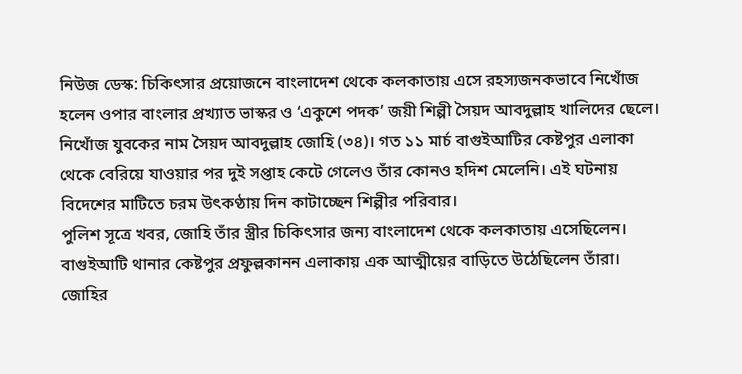নিউজ ডেস্ক: চিকিৎসার প্রয়োজনে বাংলাদেশ থেকে কলকাতায় এসে রহস্যজনকভাবে নিখোঁজ হলেন ওপার বাংলার প্রখ্যাত ভাস্কর ও ‘একুশে পদক’ জয়ী শিল্পী সৈয়দ আবদুল্লাহ খালিদের ছেলে। নিখোঁজ যুবকের নাম সৈয়দ আবদুল্লাহ জোহি (৩৪)। গত ১১ মার্চ বাগুইআটির কেষ্টপুর এলাকা থেকে বেরিয়ে যাওয়ার পর দুই সপ্তাহ কেটে গেলেও তাঁর কোনও হদিশ মেলেনি। এই ঘটনায় বিদেশের মাটিতে চরম উৎকণ্ঠায় দিন কাটাচ্ছেন শিল্পীর পরিবার।
পুলিশ সূত্রে খবর, জোহি তাঁর স্ত্রীর চিকিৎসার জন্য বাংলাদেশ থেকে কলকাতায় এসেছিলেন। বাগুইআটি থানার কেষ্টপুর প্রফুল্লকানন এলাকায় এক আত্মীয়ের বাড়িতে উঠেছিলেন তাঁরা। জোহির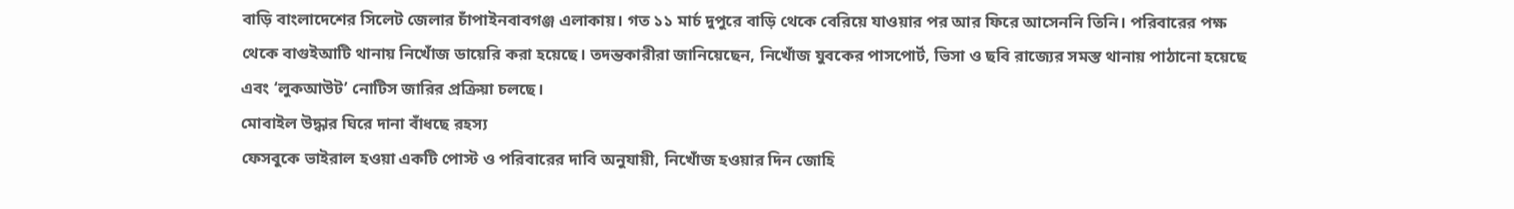বাড়ি বাংলাদেশের সিলেট জেলার চাঁপাইনবাবগঞ্জ এলাকায়। গত ১১ মার্চ দুপুরে বাড়ি থেকে বেরিয়ে যাওয়ার পর আর ফিরে আসেননি তিনি। পরিবারের পক্ষ থেকে বাগুইআটি থানায় নিখোঁজ ডায়েরি করা হয়েছে। তদন্তকারীরা জানিয়েছেন, নিখোঁজ যুবকের পাসপোর্ট, ভিসা ও ছবি রাজ্যের সমস্ত থানায় পাঠানো হয়েছে এবং ‘লুকআউট’ নোটিস জারির প্রক্রিয়া চলছে।
মোবাইল উদ্ধার ঘিরে দানা বাঁধছে রহস্য
ফেসবুকে ভাইরাল হওয়া একটি পোস্ট ও পরিবারের দাবি অনুযায়ী, নিখোঁজ হওয়ার দিন জোহি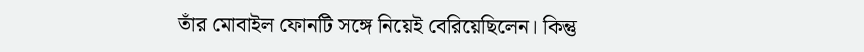তাঁর মোবাইল ফোনটি সঙ্গে নিয়েই বেরিয়েছিলেন। কিন্তু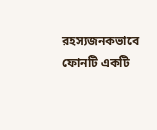রহস্যজনকভাবে ফোনটি একটি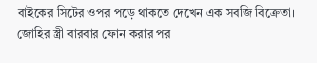বাইকের সিটের ওপর পড়ে থাকতে দেখেন এক সবজি বিক্রেতা। জোহির স্ত্রী বারবার ফোন করার পর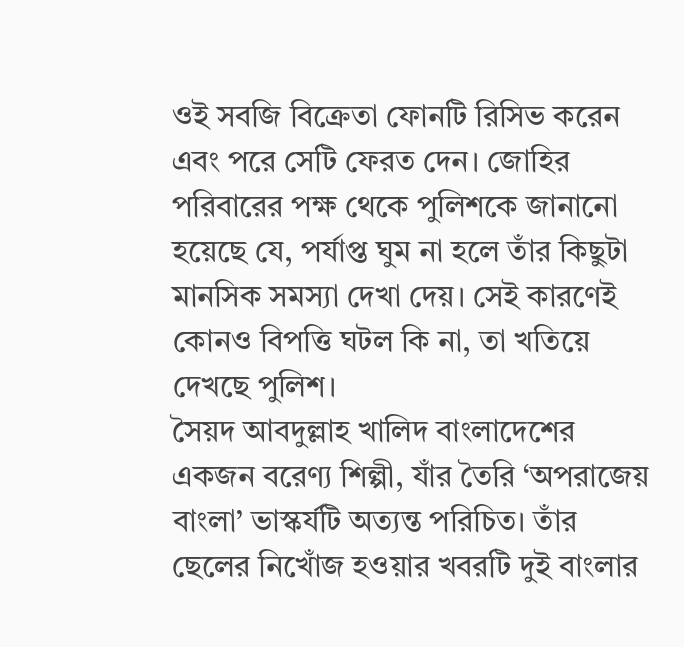ওই সবজি বিক্রেতা ফোনটি রিসিভ করেন এবং পরে সেটি ফেরত দেন। জোহির পরিবারের পক্ষ থেকে পুলিশকে জানানো হয়েছে যে, পর্যাপ্ত ঘুম না হলে তাঁর কিছুটা মানসিক সমস্যা দেখা দেয়। সেই কারণেই কোনও বিপত্তি ঘটল কি না, তা খতিয়ে দেখছে পুলিশ।
সৈয়দ আবদুল্লাহ খালিদ বাংলাদেশের একজন বরেণ্য শিল্পী, যাঁর তৈরি ‘অপরাজেয় বাংলা’ ভাস্কর্যটি অত্যন্ত পরিচিত। তাঁর ছেলের নিখোঁজ হওয়ার খবরটি দুই বাংলার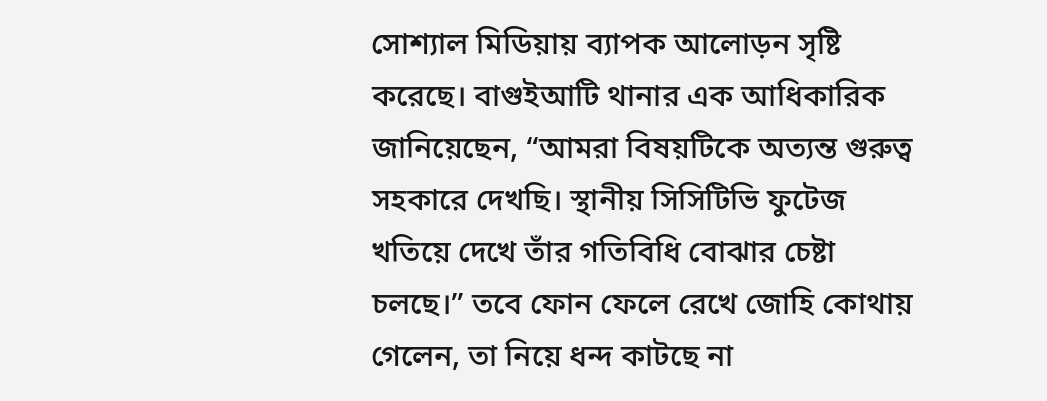সোশ্যাল মিডিয়ায় ব্যাপক আলোড়ন সৃষ্টি করেছে। বাগুইআটি থানার এক আধিকারিক জানিয়েছেন, “আমরা বিষয়টিকে অত্যন্ত গুরুত্ব সহকারে দেখছি। স্থানীয় সিসিটিভি ফুটেজ খতিয়ে দেখে তাঁর গতিবিধি বোঝার চেষ্টা চলছে।” তবে ফোন ফেলে রেখে জোহি কোথায় গেলেন, তা নিয়ে ধন্দ কাটছে না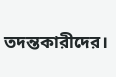তদন্তকারীদের।